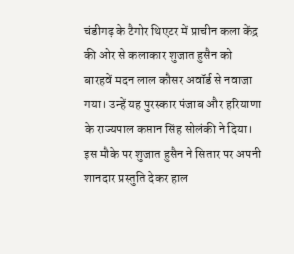चंडीगढ़ के टैगोर थिएटर में प्राचीन कला केंद्र की ओर से कलाकार शुजात हुसैन को बारहवें मदन लाल कौसर अवॉर्ड से नवाजा गया। उन्हें यह पुरस्कार पंजाब और हरियाणा के राज्यपाल कप्तान सिंह सोलंकी ने दिया। इस मौके पर शुजात हुसैन ने सितार पर अपनी शानदार प्रस्तुति देकर हाल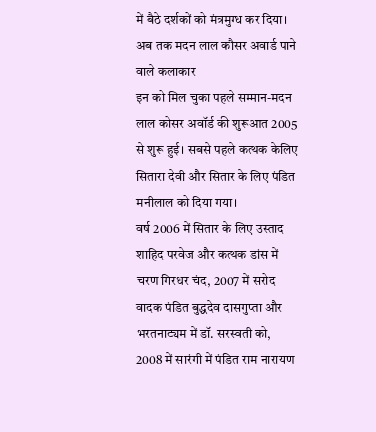में बैठे दर्शकों को मंत्रमुग्ध कर दिया।
अब तक मदन लाल कौसर अवार्ड पाने वाले कलाकार
इन को मिल चुका पहले सम्मान-मदन लाल कोसर अवॉर्ड की शुरूआत 2005 से शुरू हुई। सबसे पहले कत्थक केलिए सितारा देवी और सितार के लिए पंडित मनीलाल को दिया गया।
वर्ष 2006 में सितार के लिए उस्ताद शाहिद परवेज और कत्थक डांस में चरण गिरधर चंद, 2007 में सरोद वादक पंडित बुद्धदेव दासगुप्ता और भरतनाट्यम में डॉ. सरस्वती को, 2008 में सारंगी में पंडित राम नारायण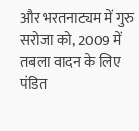और भरतनाट्यम में गुरु सरोजा को, 2009 में तबला वादन के लिए पंडित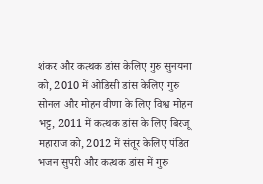शंकर और कत्थक डांस केलिए गुरु सुनयना को, 2010 में ओडिसी डांस केलिए गुरु सोनल और मोहन वीणा के लिए विश्व मोहन भट्ट, 2011 में कत्थक डांस के लिए बिरजू महाराज को, 2012 में संतूर केलिए पंडित भजन सुपरी और कत्थक डांस में गुरु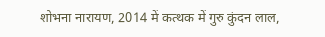शोभना नारायण, 2014 में कत्थक में गुरु कुंदन लाल,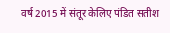वर्ष 2015 में संतूर केलिए पंडित सतीश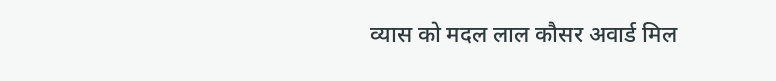व्यास को मदल लाल कौसर अवार्ड मिल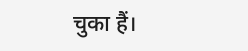चुका हैं।